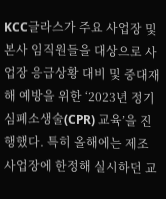KCC글라스가 주요 사업장 및 본사 임직원들을 대상으로 사업장 응급상황 대비 및 중대재해 예방을 위한 ‘2023년 정기 심폐소생술(CPR) 교육’을 진행했다. 특히 올해에는 제조 사업장에 한정해 실시하던 교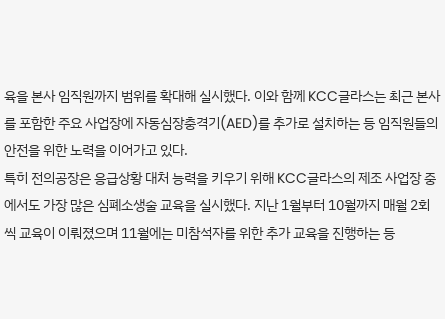육을 본사 임직원까지 범위를 확대해 실시했다. 이와 함께 KCC글라스는 최근 본사를 포함한 주요 사업장에 자동심장충격기(AED)를 추가로 설치하는 등 임직원들의 안전을 위한 노력을 이어가고 있다.
특히 전의공장은 응급상황 대처 능력을 키우기 위해 KCC글라스의 제조 사업장 중에서도 가장 많은 심폐소생술 교육을 실시했다. 지난 1월부터 10월까지 매월 2회씩 교육이 이뤄졌으며 11월에는 미참석자를 위한 추가 교육을 진행하는 등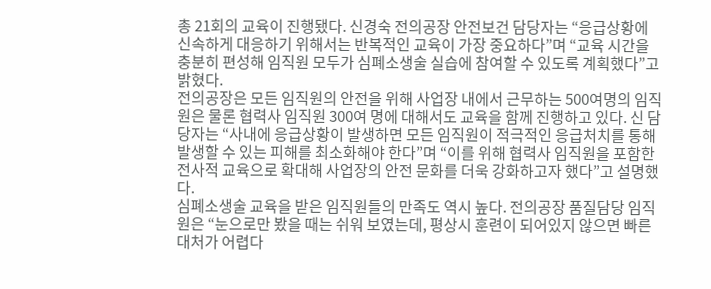총 21회의 교육이 진행됐다. 신경숙 전의공장 안전보건 담당자는 “응급상황에 신속하게 대응하기 위해서는 반복적인 교육이 가장 중요하다”며 “교육 시간을 충분히 편성해 임직원 모두가 심폐소생술 실습에 참여할 수 있도록 계획했다”고 밝혔다.
전의공장은 모든 임직원의 안전을 위해 사업장 내에서 근무하는 500여명의 임직원은 물론 협력사 임직원 300여 명에 대해서도 교육을 함께 진행하고 있다. 신 담당자는 “사내에 응급상황이 발생하면 모든 임직원이 적극적인 응급처치를 통해 발생할 수 있는 피해를 최소화해야 한다”며 “이를 위해 협력사 임직원을 포함한 전사적 교육으로 확대해 사업장의 안전 문화를 더욱 강화하고자 했다”고 설명했다.
심폐소생술 교육을 받은 임직원들의 만족도 역시 높다. 전의공장 품질담당 임직원은 “눈으로만 봤을 때는 쉬워 보였는데, 평상시 훈련이 되어있지 않으면 빠른 대처가 어렵다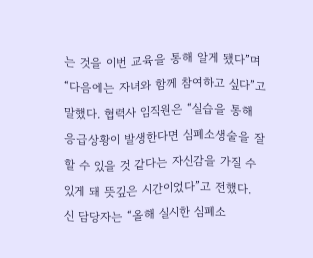는 것을 이번 교육을 통해 알게 됐다”며 “다음에는 자녀와 함께 참여하고 싶다”고 말했다. 협력사 임직원은 “실습을 통해 응급상황이 발생한다면 심폐소생술을 잘할 수 있을 것 같다는 자신감을 가질 수 있게 돼 뜻깊은 시간이었다”고 전했다.
신 담당자는 “올해 실시한 심폐소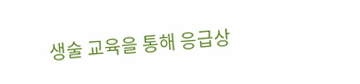생술 교육을 통해 응급상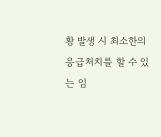황 발생 시 최소한의 응급처치를 할 수 있는 임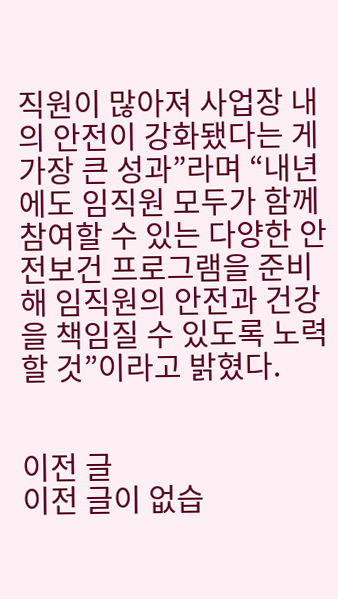직원이 많아져 사업장 내의 안전이 강화됐다는 게 가장 큰 성과”라며 “내년에도 임직원 모두가 함께 참여할 수 있는 다양한 안전보건 프로그램을 준비해 임직원의 안전과 건강을 책임질 수 있도록 노력할 것”이라고 밝혔다.


이전 글
이전 글이 없습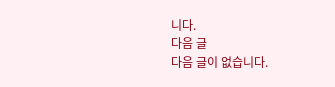니다.
다음 글
다음 글이 없습니다.